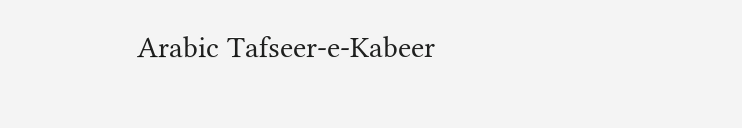Arabic Tafseer-e-Kabeer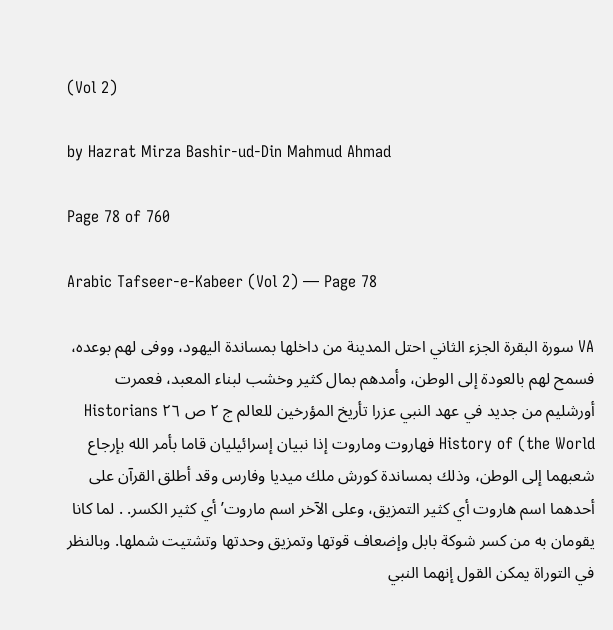(Vol 2)

by Hazrat Mirza Bashir-ud-Din Mahmud Ahmad

Page 78 of 760

Arabic Tafseer-e-Kabeer (Vol 2) — Page 78

VA سورة البقرة الجزء الثاني احتل المدينة من داخلها بمساندة اليهود، ووفى لهم بوعده، فسمح لهم بالعودة إلى الوطن، وأمدهم بمال كثير وخشب لبناء المعبد، فعمرت أورشليم من جديد في عهد النبي عزرا تأريخ المؤرخين للعالم ج ٢ ص ٢٦ Historians History of (the World فهاروت وماروت إذا نبيان إسرائيليان قاما بأمر الله بإرجاع شعبهما إلى الوطن، وذلك بمساندة كورش ملك ميديا وفارس وقد أطلق القرآن على أحدهما اسم هاروت أي كثير التمزيق، وعلى الآخر اسم ماروت’ أي كثير الكسر. . لما كانا يقومان به من كسر شوكة بابل وإضعاف قوتها وتمزيق وحدتها وتشتيت شملها. وبالنظر في التوراة يمكن القول إنهما النبي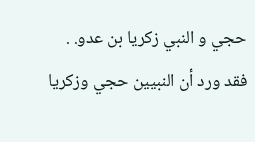حجي و النبي زكريا بن عدو. . فقد ورد أن النبيين حجي وزكريا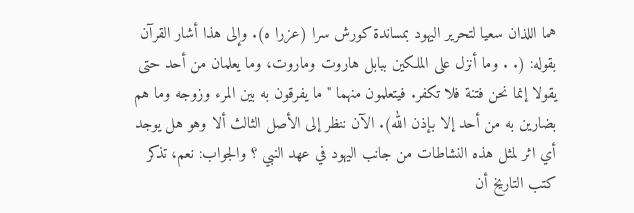هما اللذان سعيا لتحرير اليهود بمساندة كورش سرا (عزرا ه). وإلى هذا أشار القرآن بقوله: (. . وما أنزل على الملكين ببابل هاروت وماروت، وما يعلمان من أحد حتى يقولا إنما نحن فتنة فلا تكفر. فيتعلمون منهما " ما يفرقون به بين المرء وزوجه وما هم بضارين به من أحد إلا بإذن الله). الآن ننظر إلى الأصل الثالث ألا وهو هل يوجد أي اثر لمثل هذه النشاطات من جانب اليهود في عهد النبي ؟ والجواب: نعم، تذكر كتب التاريخ أن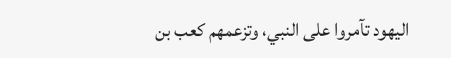اليهود تآمروا على النبي، وتزعمهم كعب بن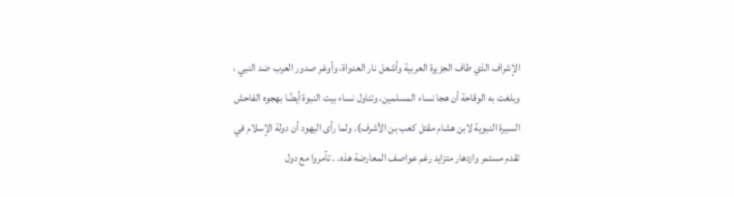الإشراف الذي طاف الجزيرة العربية وأشعل نار العدواة، وأوغر صدور العرب ضد النبي ، وبلغت به الوقاحة أن هجا نساء المسلمين، وتناول نساء بيت النبوة أيضًا بهجوه الفاحش السيرة النبوية لابن هشام مقتل كعب بن الأشرف). ولما رأى اليهود أن دولة الإسلام في تقدم مستمر وازدهار متزايد رغم عواصف المعارضة هذه. . تآمروا مع دول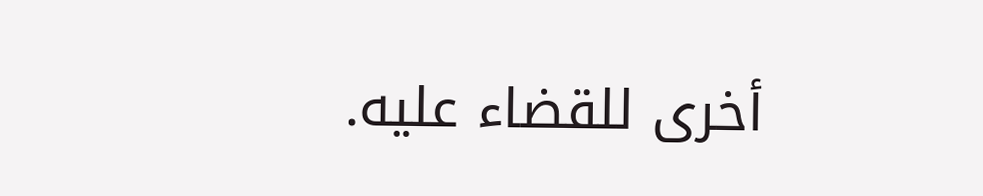أخرى للقضاء عليه.